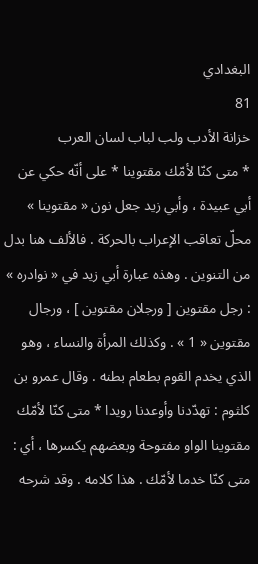البغدادي
81
خزانة الأدب ولب لباب لسان العرب
* متى كنّا لأمّك مقتوينا * على أنّه حكي عن أبي عبيدة ، وأبي زيد جعل نون « مقتوينا » محلّ تعاقب الإعراب بالحركة . فالألف هنا بدل من التنوين . وهذه عبارة أبي زيد في « نوادره » : رجل مقتوين [ ورجلان مقتوين ] ، ورجال مقتوين « 1 » . وكذلك المرأة والنساء ، وهو الذي يخدم القوم بطعام بطنه . وقال عمرو بن كلثوم : تهدّدنا وأوعدنا رويدا * متى كنّا لأمّك مقتوينا الواو مفتوحة وبعضهم يكسرها ، أي : متى كنّا خدما لأمّك . هذا كلامه . وقد شرحه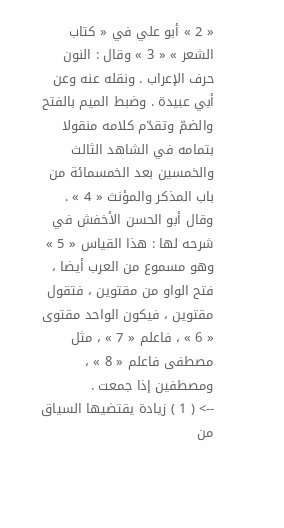« 2 » أبو علي في « كتاب الشعر » « 3 » وقال : النون حرف الإعراب . ونقله عنه وعن أبي عبيدة . وضبط الميم بالفتح والضمّ وتقدّم كلامه منقولا بتمامه في الشاهد الثالث والخمسين بعد الخمسمائة من باب المذكر والمؤنث « 4 » . وقال أبو الحسن الأخفش في شرحه لها : هذا القياس « 5 » وهو مسموع من العرب أيضا ، فتح الواو من مقتوين ، فتقول مقتوين ، فيكون الواحد مقتوى « 6 » ، فاعلم « 7 » ، مثل مصطفى فاعلم « 8 » ، ومصطفين إذا جمعت .
--> ( 1 ) زيادة يقتضيها السياق من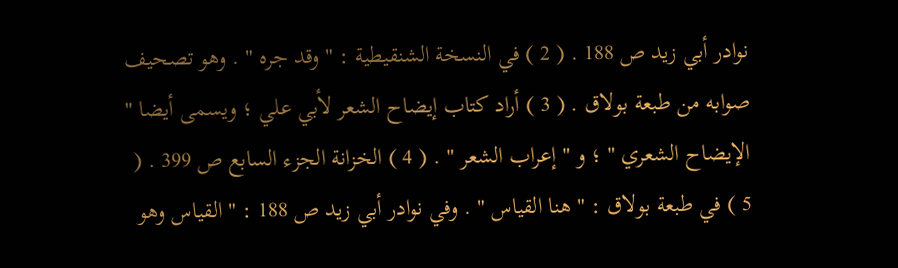نوادر أبي زيد ص 188 . ( 2 ) في النسخة الشنقيطية : " وقد جره " . وهو تصحيف صوابه من طبعة بولاق . ( 3 ) أراد كتاب إيضاح الشعر لأبي علي ؛ ويسمى أيضا " الإيضاح الشعري " ؛ و " إعراب الشعر " . ( 4 ) الخزانة الجزء السابع ص 399 . ( 5 ) في طبعة بولاق : " هنا القياس " . وفي نوادر أبي زيد ص 188 : " القياس وهو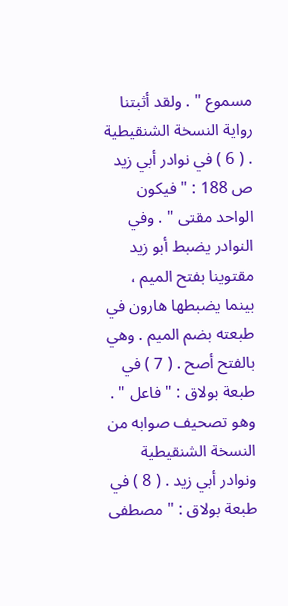مسموع " . ولقد أثبتنا رواية النسخة الشنقيطية . ( 6 ) في نوادر أبي زيد ص 188 : " فيكون الواحد مقتى " . وفي النوادر يضبط أبو زيد مقتوينا بفتح الميم ، بينما يضبطها هارون في طبعته بضم الميم . وهي بالفتح أصح . ( 7 ) في طبعة بولاق : " فاعل " . وهو تصحيف صوابه من النسخة الشنقيطية ونوادر أبي زيد . ( 8 ) في طبعة بولاق : " مصطفى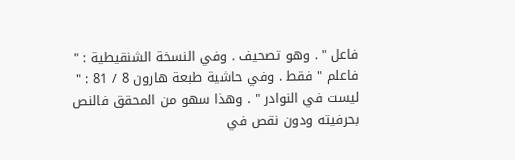فاعل " . وهو تصحيف . وفي النسخة الشنقيطية : " فاعلم " فقط . وفي حاشية طبعة هارون 8 / 81 : " ليست في النوادر " . وهذا سهو من المحقق فالنص بحرفيته ودون نقص في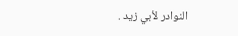النوادر لأبي زيد .